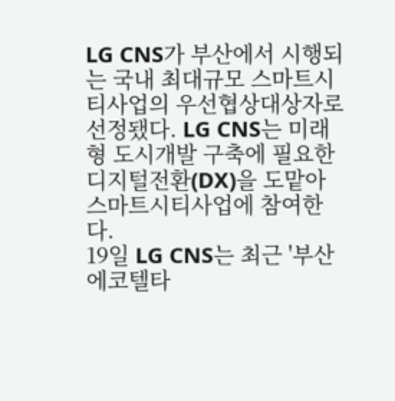LG CNS가 부산에서 시행되는 국내 최대규모 스마트시티사업의 우선협상대상자로 선정됐다. LG CNS는 미래형 도시개발 구축에 필요한 디지털전환(DX)을 도맡아 스마트시티사업에 참여한다.
19일 LG CNS는 최근 '부산 에코텔타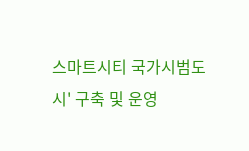스마트시티 국가시범도시' 구축 및 운영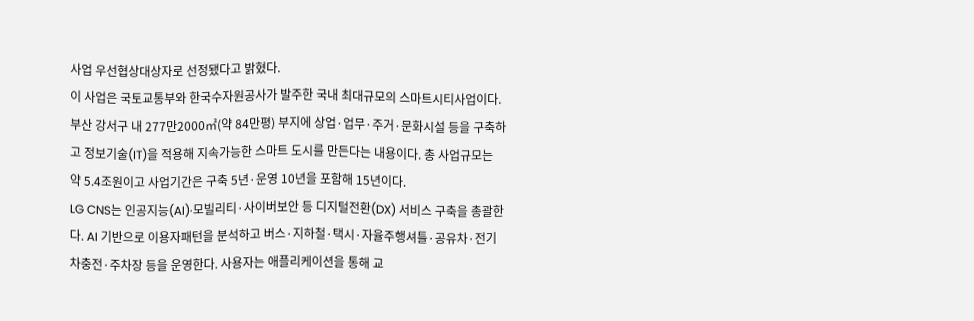사업 우선협상대상자로 선정됐다고 밝혔다.
이 사업은 국토교통부와 한국수자원공사가 발주한 국내 최대규모의 스마트시티사업이다. 부산 강서구 내 277만2000㎡(약 84만평) 부지에 상업·업무·주거·문화시설 등을 구축하고 정보기술(IT)을 적용해 지속가능한 스마트 도시를 만든다는 내용이다. 총 사업규모는 약 5.4조원이고 사업기간은 구축 5년·운영 10년을 포함해 15년이다.
LG CNS는 인공지능(AI)·모빌리티·사이버보안 등 디지털전환(DX) 서비스 구축을 총괄한다. AI 기반으로 이용자패턴을 분석하고 버스·지하철·택시·자율주행셔틀·공유차·전기차충전·주차장 등을 운영한다. 사용자는 애플리케이션을 통해 교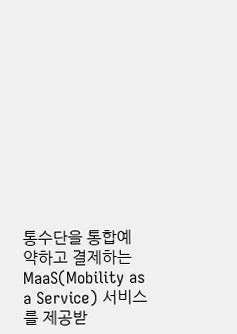통수단을 통합예약하고 결제하는 MaaS(Mobility as a Service) 서비스를 제공받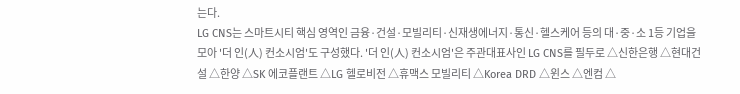는다.
LG CNS는 스마트시티 핵심 영역인 금융·건설·모빌리티·신재생에너지·통신·헬스케어 등의 대·중·소 1등 기업을 모아 '더 인(人) 컨소시엄'도 구성했다. '더 인(人) 컨소시엄'은 주관대표사인 LG CNS를 필두로 △신한은행 △현대건설 △한양 △SK 에코플랜트 △LG 헬로비전 △휴맥스 모빌리티 △Korea DRD △윈스 △엔컴 △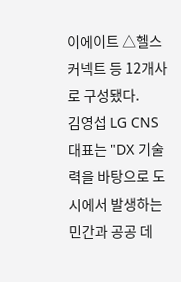이에이트 △헬스커넥트 등 12개사로 구성됐다.
김영섭 LG CNS 대표는 "DX 기술력을 바탕으로 도시에서 발생하는 민간과 공공 데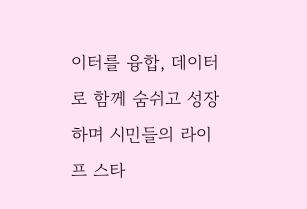이터를 융합, 데이터로 함께 숨쉬고 성장하며 시민들의 라이프 스타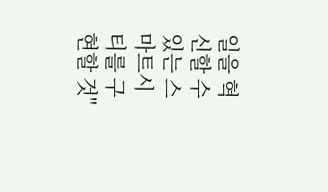일을 혁신할 수 있는 스마트시티를 구현할 것"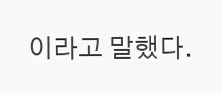이라고 말했다.